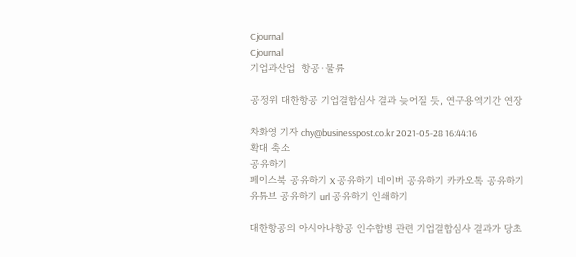Cjournal
Cjournal
기업과산업  항공·물류

공정위 대한항공 기업결합심사 결과 늦어질 듯, 연구용역기간 연장

차화영 기자 chy@businesspost.co.kr 2021-05-28 16:44:16
확대 축소
공유하기
페이스북 공유하기 X 공유하기 네이버 공유하기 카카오톡 공유하기 유튜브 공유하기 url 공유하기 인쇄하기

대한항공의 아시아나항공 인수합병 관련 기업결합심사 결과가 당초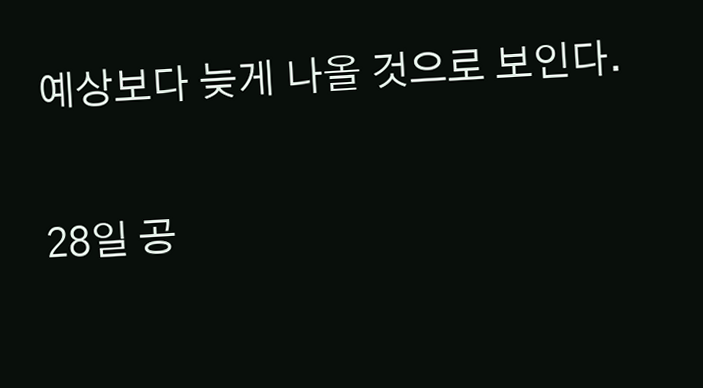예상보다 늦게 나올 것으로 보인다.

28일 공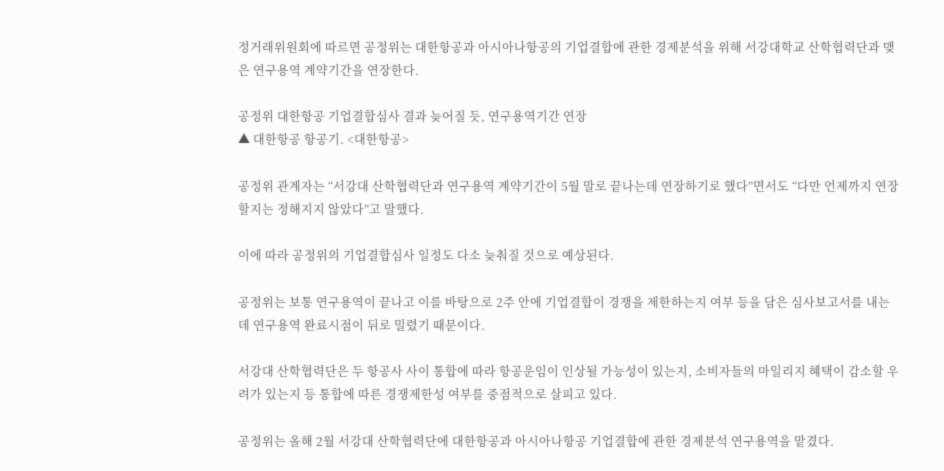정거래위원회에 따르면 공정위는 대한항공과 아시아나항공의 기업결합에 관한 경제분석을 위해 서강대학교 산학협력단과 맺은 연구용역 계약기간을 연장한다.

공정위 대한항공 기업결합심사 결과 늦어질 듯, 연구용역기간 연장
▲ 대한항공 항공기. <대한항공>

공정위 관계자는 “서강대 산학협력단과 연구용역 계약기간이 5월 말로 끝나는데 연장하기로 했다”면서도 “다만 언제까지 연장할지는 정해지지 않았다”고 말했다.

이에 따라 공정위의 기업결합심사 일정도 다소 늦춰질 것으로 예상된다.

공정위는 보통 연구용역이 끝나고 이를 바탕으로 2주 안에 기업결합이 경쟁을 제한하는지 여부 등을 담은 심사보고서를 내는데 연구용역 완료시점이 뒤로 밀렸기 때문이다.

서강대 산학협력단은 두 항공사 사이 통합에 따라 항공운임이 인상될 가능성이 있는지, 소비자들의 마일리지 혜택이 감소할 우려가 있는지 등 통합에 따른 경쟁제한성 여부를 중점적으로 살피고 있다.

공정위는 올해 2월 서강대 산학협력단에 대한항공과 아시아나항공 기업결합에 관한 경제분석 연구용역을 맡겼다.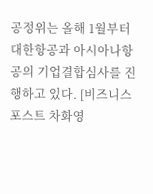공정위는 올해 1월부터 대한항공과 아시아나항공의 기업결합심사를 진행하고 있다. [비즈니스포스트 차화영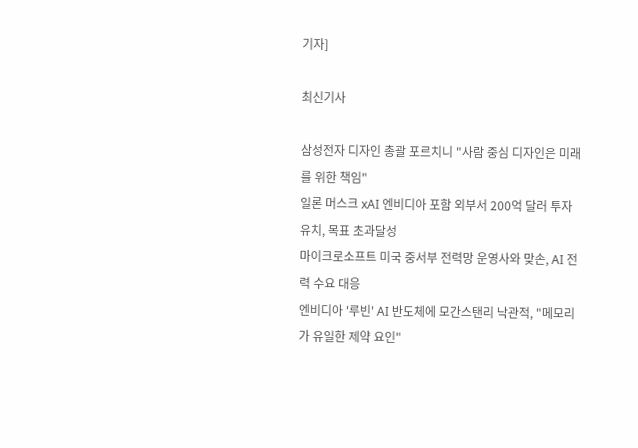기자]

최신기사

삼성전자 디자인 총괄 포르치니 "사람 중심 디자인은 미래를 위한 책임"
일론 머스크 xAI 엔비디아 포함 외부서 200억 달러 투자 유치, 목표 초과달성
마이크로소프트 미국 중서부 전력망 운영사와 맞손, AI 전력 수요 대응
엔비디아 '루빈' AI 반도체에 모간스탠리 낙관적, "메모리가 유일한 제약 요인"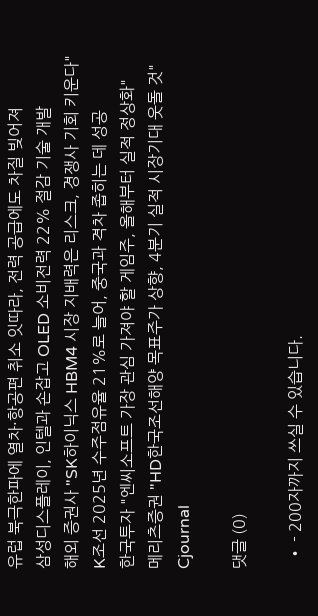유럽 북극한파에 열차·항공편 취소 잇따라, 전력 공급에도 차질 빚어져
삼성디스플레이, 인텔과 손잡고 OLED 소비전력 22% 절감 기술 개발
해외 증권사 "SK하이닉스 HBM4 시장 지배력은 리스크, 경쟁사 기회 키운다"
K조선 2025년 수주점유율 21%로 늘어, 중국과 격차 좁히는 데 성공
한국투자 "엔씨소프트 가장 관심 가져야 할 게임주, 올해부터 실적 정상화"
메리츠증권 "HD한국조선해양 목표주가 상향, 4분기 실적 시장기대 웃돌 것"
Cjournal

댓글 (0)

  • - 200자까지 쓰실 수 있습니다.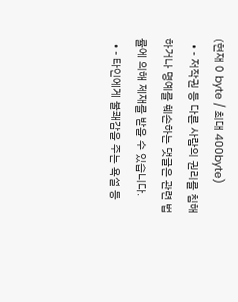(현재 0 byte / 최대 400byte)
  • - 저작권 등 다른 사람의 권리를 침해하거나 명예를 훼손하는 댓글은 관련 법률에 의해 제재를 받을 수 있습니다.
  • - 타인에게 불쾌감을 주는 욕설 등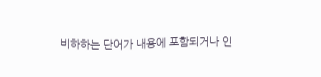비하하는 단어가 내용에 포함되거나 인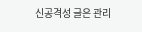신공격성 글은 관리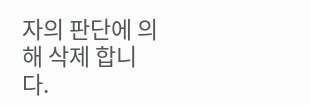자의 판단에 의해 삭제 합니다.